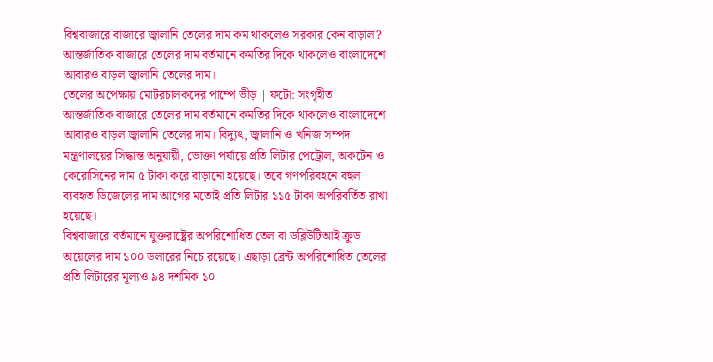বিশ্ববাজারে বাজারে জ্বালানি তেলের দাম কম থাকলেও সরকার কেন বাড়াল?
আন্তর্জাতিক বাজারে তেলের দাম বর্তমানে কমতির দিকে থাকলেও বাংলাদেশে আবারও বাড়ল জ্বালানি তেলের দাম।
তেলের অপেক্ষায় মোটরচালকদের পাম্পে ভীড় | ফটো: সংগৃহীত
আন্তর্জাতিক বাজারে তেলের দাম বর্তমানে কমতির দিকে থাকলেও বাংলাদেশে আবারও বাড়ল জ্বালানি তেলের দাম। বিদ্যুৎ, জ্বালানি ও খনিজ সম্পদ মন্ত্রণালয়ের সিদ্ধান্ত অনুযায়ী, ভোক্তা পর্যায়ে প্রতি লিটার পেট্রোল, অকটেন ও কেরোসিনের দাম ৫ টাকা করে বাড়ানো হয়েছে। তবে গণপরিবহনে বহুল ব্যবহৃত ডিজেলের দাম আগের মতোই প্রতি লিটার ১১৫ টাকা অপরিবর্তিত রাখা হয়েছে।
বিশ্ববাজারে বর্তমানে যুক্তরাষ্ট্রের অপরিশোধিত তেল বা ডব্লিউটিআই ক্রুড অয়েলের দাম ১০০ ডলারের নিচে রয়েছে। এছাড়া ব্রেন্ট অপরিশোধিত তেলের প্রতি লিটারের মূল্যও ৯৪ দশমিক ১০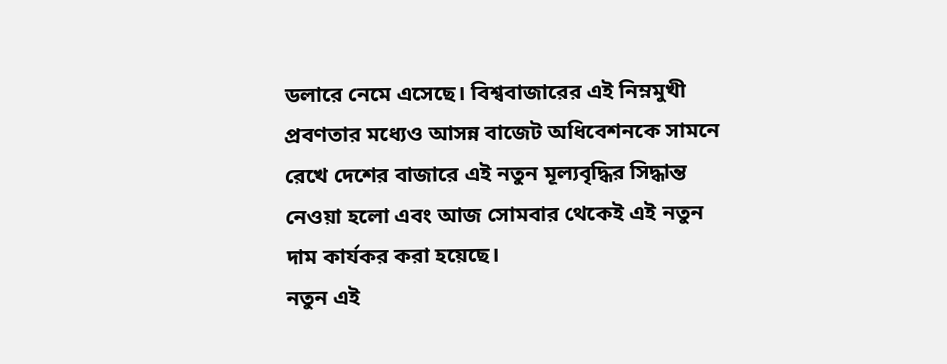ডলারে নেমে এসেছে। বিশ্ববাজারের এই নিম্নমুখী প্রবণতার মধ্যেও আসন্ন বাজেট অধিবেশনকে সামনে রেখে দেশের বাজারে এই নতুন মূল্যবৃদ্ধির সিদ্ধান্ত নেওয়া হলো এবং আজ সোমবার থেকেই এই নতুন দাম কার্যকর করা হয়েছে।
নতুন এই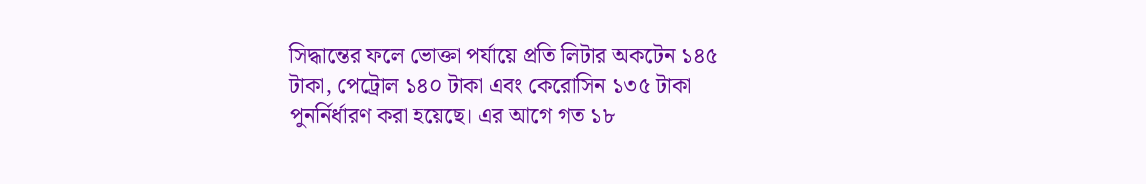সিদ্ধান্তের ফলে ভোক্তা পর্যায়ে প্রতি লিটার অকটেন ১৪৫ টাকা, পেট্রোল ১৪০ টাকা এবং কেরোসিন ১৩৫ টাকা পুনর্নির্ধারণ করা হয়েছে। এর আগে গত ১৮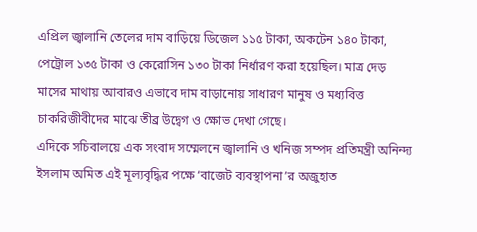এপ্রিল জ্বালানি তেলের দাম বাড়িয়ে ডিজেল ১১৫ টাকা, অকটেন ১৪০ টাকা, পেট্রোল ১৩৫ টাকা ও কেরোসিন ১৩০ টাকা নির্ধারণ করা হয়েছিল। মাত্র দেড় মাসের মাথায় আবারও এভাবে দাম বাড়ানোয় সাধারণ মানুষ ও মধ্যবিত্ত চাকরিজীবীদের মাঝে তীব্র উদ্বেগ ও ক্ষোভ দেখা গেছে।
এদিকে সচিবালয়ে এক সংবাদ সম্মেলনে জ্বালানি ও খনিজ সম্পদ প্রতিমন্ত্রী অনিন্দ্য ইসলাম অমিত এই মূল্যবৃদ্ধির পক্ষে ‘বাজেট ব্যবস্থাপনা’র অজুহাত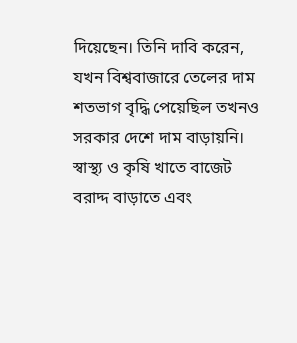দিয়েছেন। তিনি দাবি করেন, যখন বিশ্ববাজারে তেলের দাম শতভাগ বৃদ্ধি পেয়েছিল তখনও সরকার দেশে দাম বাড়ায়নি। স্বাস্থ্য ও কৃষি খাতে বাজেট বরাদ্দ বাড়াতে এবং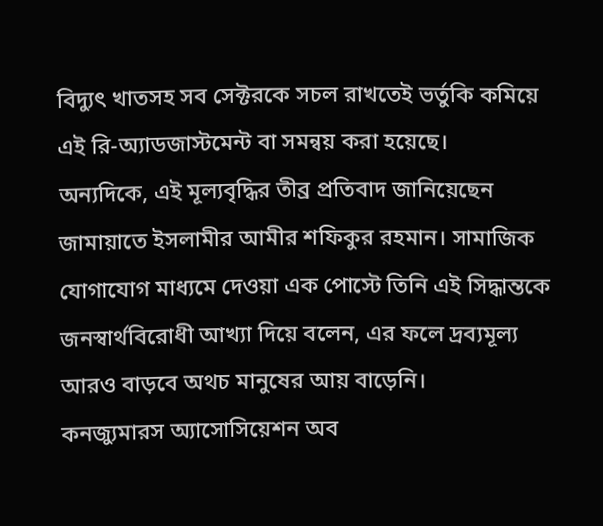বিদ্যুৎ খাতসহ সব সেক্টরকে সচল রাখতেই ভর্তুকি কমিয়ে এই রি-অ্যাডজাস্টমেন্ট বা সমন্বয় করা হয়েছে।
অন্যদিকে, এই মূল্যবৃদ্ধির তীব্র প্রতিবাদ জানিয়েছেন জামায়াতে ইসলামীর আমীর শফিকুর রহমান। সামাজিক যোগাযোগ মাধ্যমে দেওয়া এক পোস্টে তিনি এই সিদ্ধান্তকে জনস্বার্থবিরোধী আখ্যা দিয়ে বলেন, এর ফলে দ্রব্যমূল্য আরও বাড়বে অথচ মানুষের আয় বাড়েনি।
কনজ্যুমারস অ্যাসোসিয়েশন অব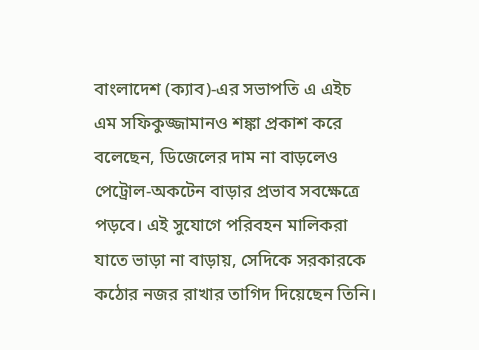বাংলাদেশ (ক্যাব)-এর সভাপতি এ এইচ এম সফিকুজ্জামানও শঙ্কা প্রকাশ করে বলেছেন, ডিজেলের দাম না বাড়লেও পেট্রোল-অকটেন বাড়ার প্রভাব সবক্ষেত্রে পড়বে। এই সুযোগে পরিবহন মালিকরা যাতে ভাড়া না বাড়ায়, সেদিকে সরকারকে কঠোর নজর রাখার তাগিদ দিয়েছেন তিনি।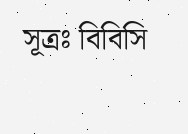সূত্রঃ বিবিসি